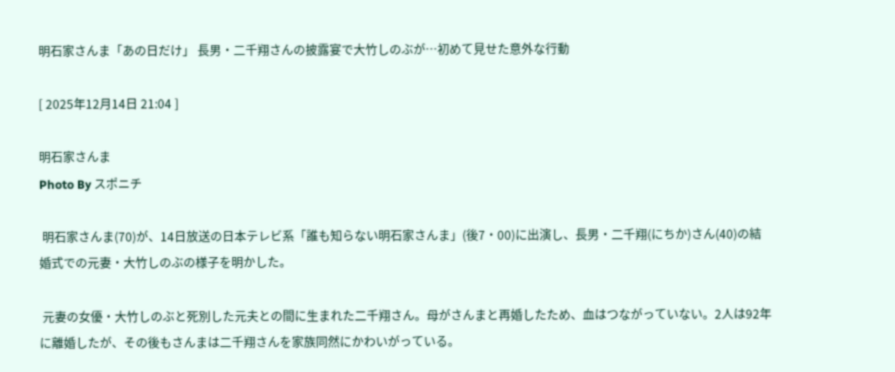明石家さんま「あの日だけ」 長男・二千翔さんの披露宴で大竹しのぶが…初めて見せた意外な行動

[ 2025年12月14日 21:04 ]

明石家さんま
Photo By スポニチ

 明石家さんま(70)が、14日放送の日本テレビ系「誰も知らない明石家さんま」(後7・00)に出演し、長男・二千翔(にちか)さん(40)の結婚式での元妻・大竹しのぶの様子を明かした。

 元妻の女優・大竹しのぶと死別した元夫との間に生まれた二千翔さん。母がさんまと再婚したため、血はつながっていない。2人は92年に離婚したが、その後もさんまは二千翔さんを家族同然にかわいがっている。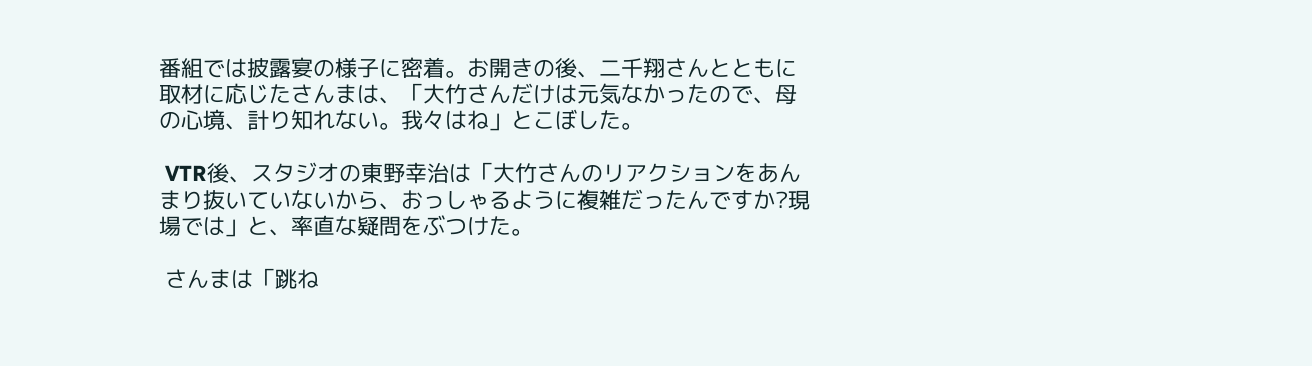番組では披露宴の様子に密着。お開きの後、二千翔さんとともに取材に応じたさんまは、「大竹さんだけは元気なかったので、母の心境、計り知れない。我々はね」とこぼした。

 VTR後、スタジオの東野幸治は「大竹さんのリアクションをあんまり抜いていないから、おっしゃるように複雑だったんですか?現場では」と、率直な疑問をぶつけた。

 さんまは「跳ね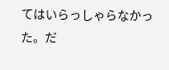てはいらっしゃらなかった。だ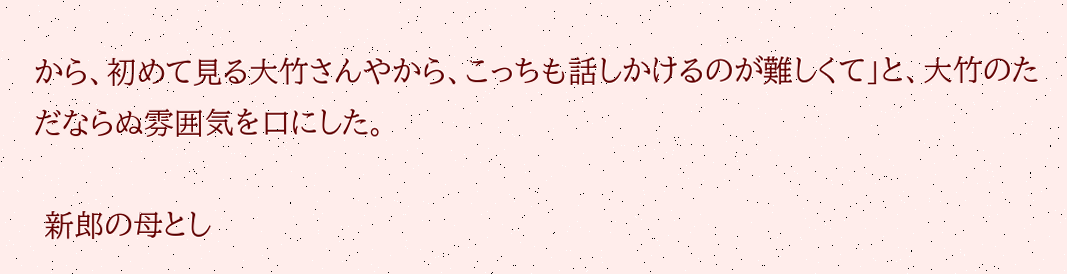から、初めて見る大竹さんやから、こっちも話しかけるのが難しくて」と、大竹のただならぬ雰囲気を口にした。

 新郎の母とし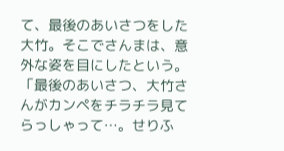て、最後のあいさつをした大竹。そこでさんまは、意外な姿を目にしたという。「最後のあいさつ、大竹さんがカンペをチラチラ見てらっしゃって…。せりふ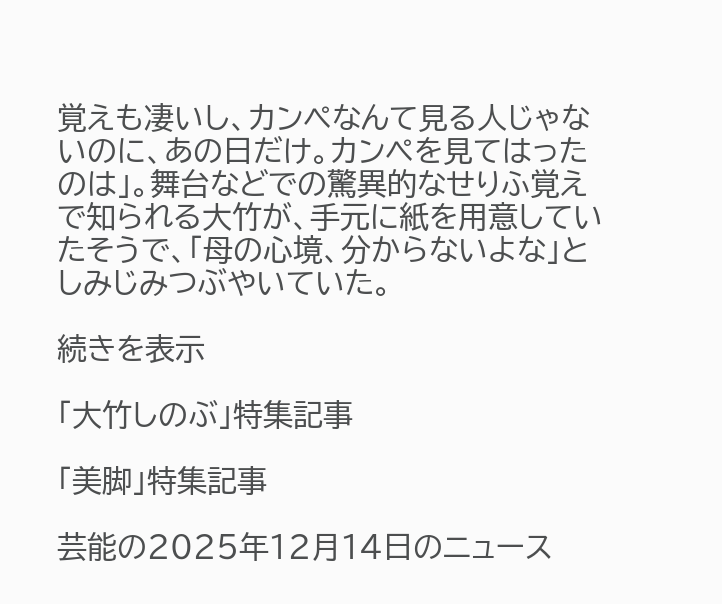覚えも凄いし、カンペなんて見る人じゃないのに、あの日だけ。カンペを見てはったのは」。舞台などでの驚異的なせりふ覚えで知られる大竹が、手元に紙を用意していたそうで、「母の心境、分からないよな」としみじみつぶやいていた。

続きを表示

「大竹しのぶ」特集記事

「美脚」特集記事

芸能の2025年12月14日のニュース